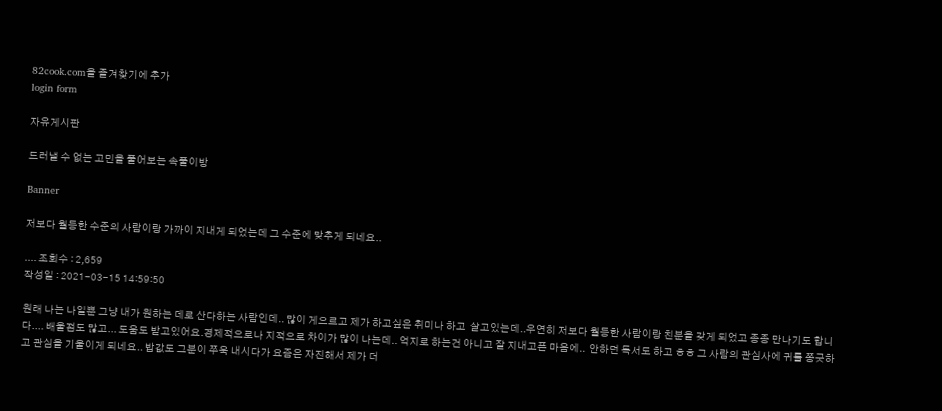82cook.com을 즐겨찾기에 추가
login form

자유게시판

드러낼 수 없는 고민을 풀어보는 속풀이방

Banner

저보다 월등한 수준의 사람이랑 가까이 지내게 되었는데 그 수준에 맞추게 되네요..

.... 조회수 : 2,659
작성일 : 2021-03-15 14:59:50

원래 나는 나일뿐 그냥 내가 원하는 데로 산다하는 사람인데.. 많이 게으르고 제가 하고싶은 취미나 하고  살고있는데..우연히 저보다 월등한 사람이랑 친분을 갖게 되었고 종종 만나기도 합니다.... 배울점도 많고... 도움도 받고있어요.경제적으로나 지적으로 차이가 많이 나는데.. 억지로 하는건 아니고 잘 지내고픈 마음에..  안하던 독서도 하고 ㅎㅎ 그 사람의 관심사에 귀를 쫑긋하고 관심을 기울이게 되네요.. 밥값도 그분이 쭈욱 내시다가 요즘은 자진해서 제가 더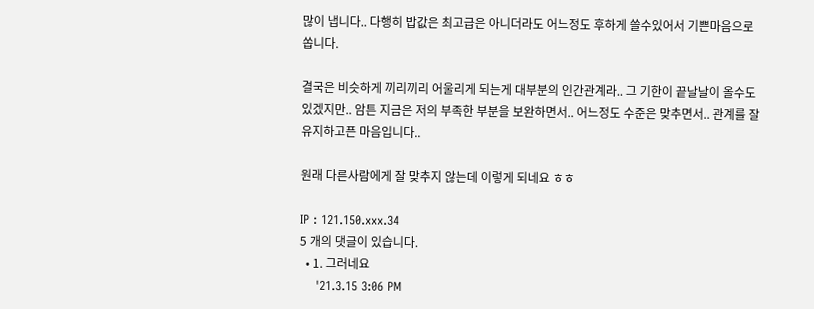많이 냅니다.. 다행히 밥값은 최고급은 아니더라도 어느정도 후하게 쓸수있어서 기쁜마음으로 쏩니다.

결국은 비슷하게 끼리끼리 어울리게 되는게 대부분의 인간관계라.. 그 기한이 끝날날이 올수도 있겠지만.. 암튼 지금은 저의 부족한 부분을 보완하면서.. 어느정도 수준은 맞추면서.. 관계를 잘 유지하고픈 마음입니다..

원래 다른사람에게 잘 맞추지 않는데 이렇게 되네요 ㅎㅎ

IP : 121.150.xxx.34
5 개의 댓글이 있습니다.
  • 1. 그러네요
    '21.3.15 3:06 PM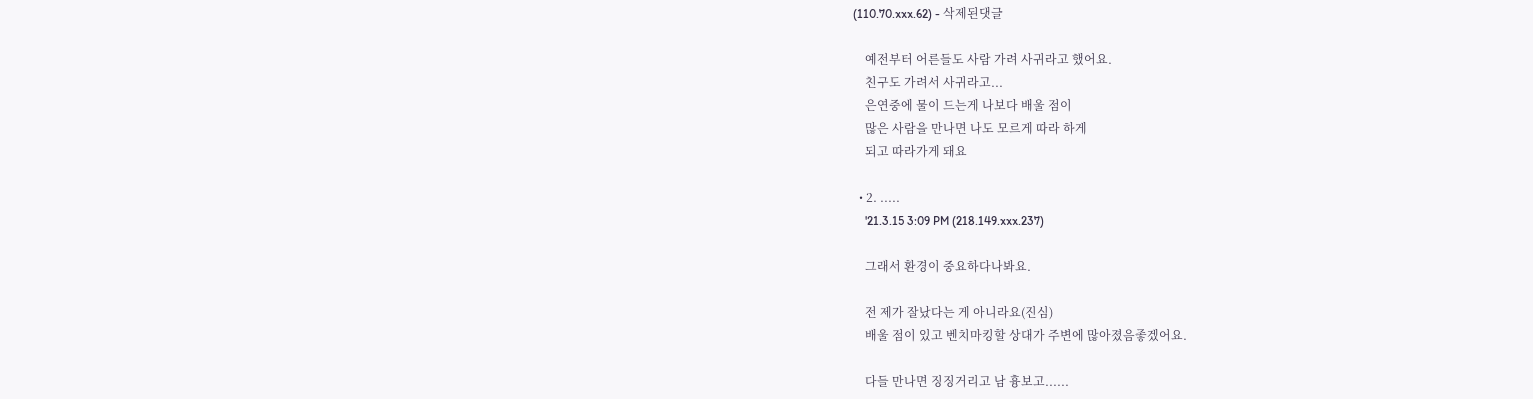(110.70.xxx.62) - 삭제된댓글

    예전부터 어른들도 사람 가려 사귀라고 했어요.
    친구도 가려서 사귀라고...
    은연중에 물이 드는게 나보다 배울 점이
    많은 사람을 만나면 나도 모르게 따라 하게
    되고 따라가게 돼요

  • 2. .....
    '21.3.15 3:09 PM (218.149.xxx.237)

    그래서 환경이 중요하다나봐요.

    전 제가 잘났다는 게 아니라요(진심)
    배울 점이 있고 벤치마킹할 상대가 주변에 많아졌음좋겠어요.

    다들 만나면 징징거리고 남 흉보고......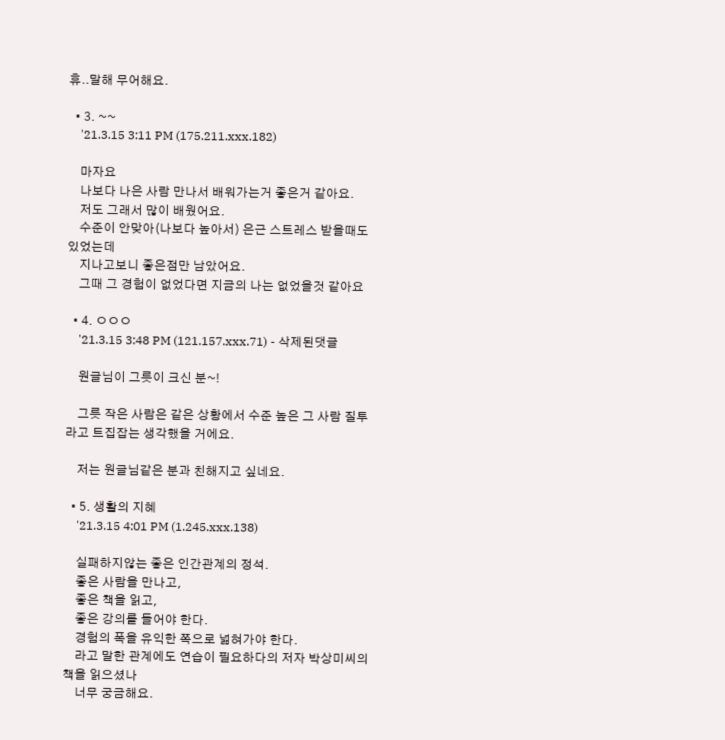휴..말해 무어해요.

  • 3. ~~
    '21.3.15 3:11 PM (175.211.xxx.182)

    마자요
    나보다 나은 사람 만나서 배워가는거 좋은거 같아요.
    저도 그래서 많이 배웠어요.
    수준이 안맞아(나보다 높아서) 은근 스트레스 받을때도 있었는데
    지나고보니 좋은점만 남았어요.
    그때 그 경험이 없었다면 지금의 나는 없었을것 같아요

  • 4. ㅇㅇㅇ
    '21.3.15 3:48 PM (121.157.xxx.71) - 삭제된댓글

    원글님이 그릇이 크신 분~!

    그릇 작은 사람은 같은 상황에서 수준 높은 그 사람 질투라고 트집잡는 생각했을 거에요.

    저는 원글님같은 분과 친해지고 싶네요.

  • 5. 생활의 지혜
    '21.3.15 4:01 PM (1.245.xxx.138)

    실패하지않는 좋은 인간관계의 정석.
    좋은 사람을 만나고,
    좋은 책을 읽고,
    좋은 강의를 들어야 한다.
    경험의 폭을 유익한 쪽으로 넓혀가야 한다.
    라고 말한 관계에도 연습이 필요하다의 저자 박상미씨의 책을 읽으셨나
    너무 궁금해요.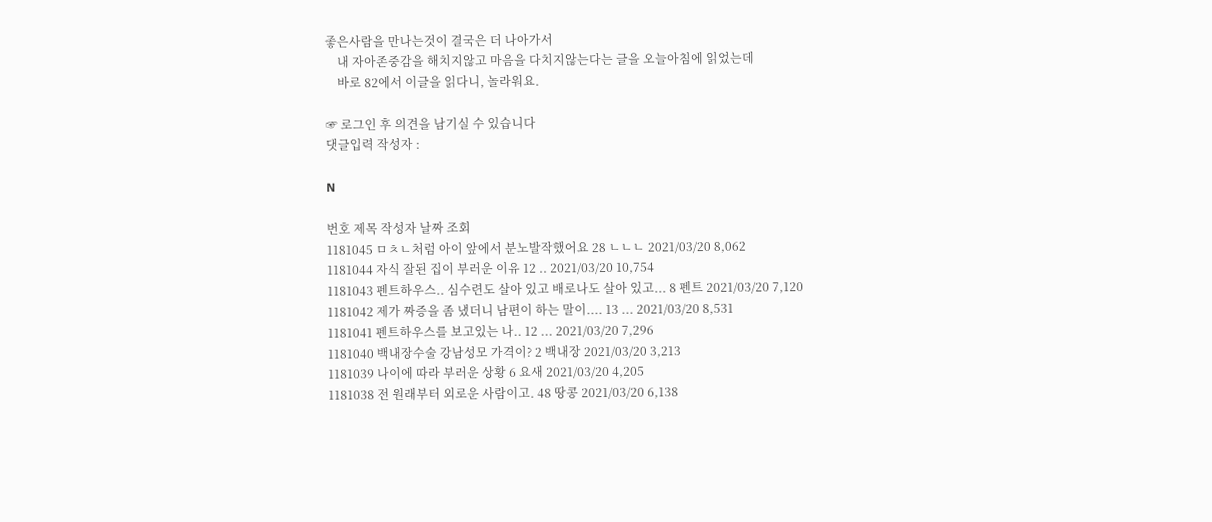좋은사람을 만나는것이 결국은 더 나아가서
    내 자아존중감을 해치지않고 마음을 다치지않는다는 글을 오늘아침에 읽었는데
    바로 82에서 이글을 읽다니, 놀라워요.

☞ 로그인 후 의견을 남기실 수 있습니다
댓글입력 작성자 :

N

번호 제목 작성자 날짜 조회
1181045 ㅁㅊㄴ처럼 아이 앞에서 분노발작했어요 28 ㄴㄴㄴ 2021/03/20 8,062
1181044 자식 잘된 집이 부러운 이유 12 .. 2021/03/20 10,754
1181043 펜트하우스.. 심수련도 살아 있고 배로나도 살아 있고... 8 펜트 2021/03/20 7,120
1181042 제가 짜증을 좀 냈더니 남편이 하는 말이.... 13 ... 2021/03/20 8,531
1181041 펜트하우스를 보고있는 나.. 12 ... 2021/03/20 7,296
1181040 백내장수술 강남성모 가격이? 2 백내장 2021/03/20 3,213
1181039 나이에 따라 부러운 상황 6 요새 2021/03/20 4,205
1181038 전 원래부터 외로운 사람이고. 48 땅콩 2021/03/20 6,138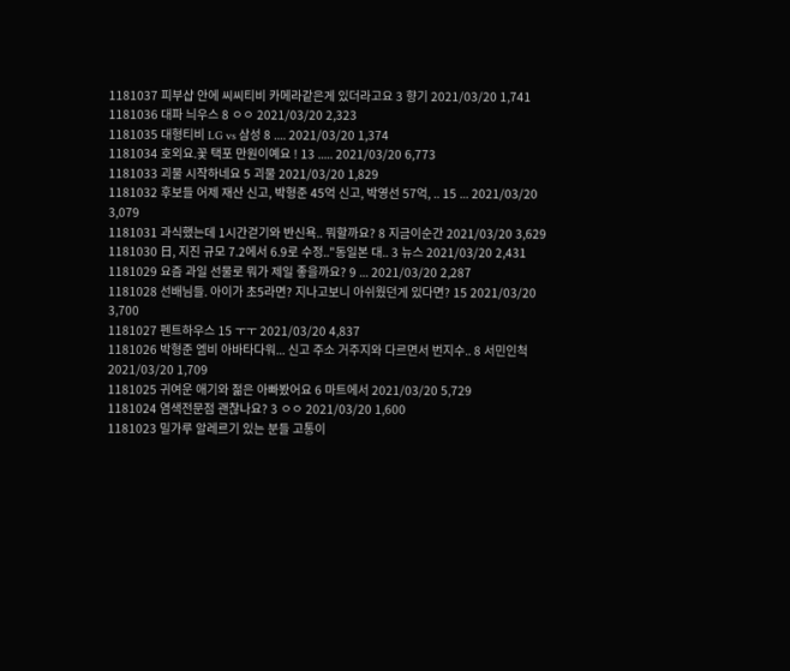1181037 피부샵 안에 씨씨티비 카메라같은게 있더라고요 3 향기 2021/03/20 1,741
1181036 대파 늬우스 8 ㅇㅇ 2021/03/20 2,323
1181035 대형티비 LG vs 삼성 8 .... 2021/03/20 1,374
1181034 호외요.꽃 택포 만원이예요 ! 13 ..... 2021/03/20 6,773
1181033 괴물 시작하네요 5 괴물 2021/03/20 1,829
1181032 후보들 어제 재산 신고, 박형준 45억 신고, 박영선 57억, .. 15 ... 2021/03/20 3,079
1181031 과식했는데 1시간걷기와 반신욕.. 뭐할까요? 8 지금이순간 2021/03/20 3,629
1181030 日, 지진 규모 7.2에서 6.9로 수정.."동일본 대.. 3 뉴스 2021/03/20 2,431
1181029 요즘 과일 선물로 뭐가 제일 좋을까요? 9 ... 2021/03/20 2,287
1181028 선배님들. 아이가 초5라면? 지나고보니 아쉬웠던게 있다면? 15 2021/03/20 3,700
1181027 펜트하우스 15 ㅜㅜ 2021/03/20 4,837
1181026 박형준 엠비 아바타다워... 신고 주소 거주지와 다르면서 번지수.. 8 서민인척 2021/03/20 1,709
1181025 귀여운 애기와 젊은 아빠봤어요 6 마트에서 2021/03/20 5,729
1181024 염색전문점 괜찮나요? 3 ㅇㅇ 2021/03/20 1,600
1181023 밀가루 알레르기 있는 분들 고통이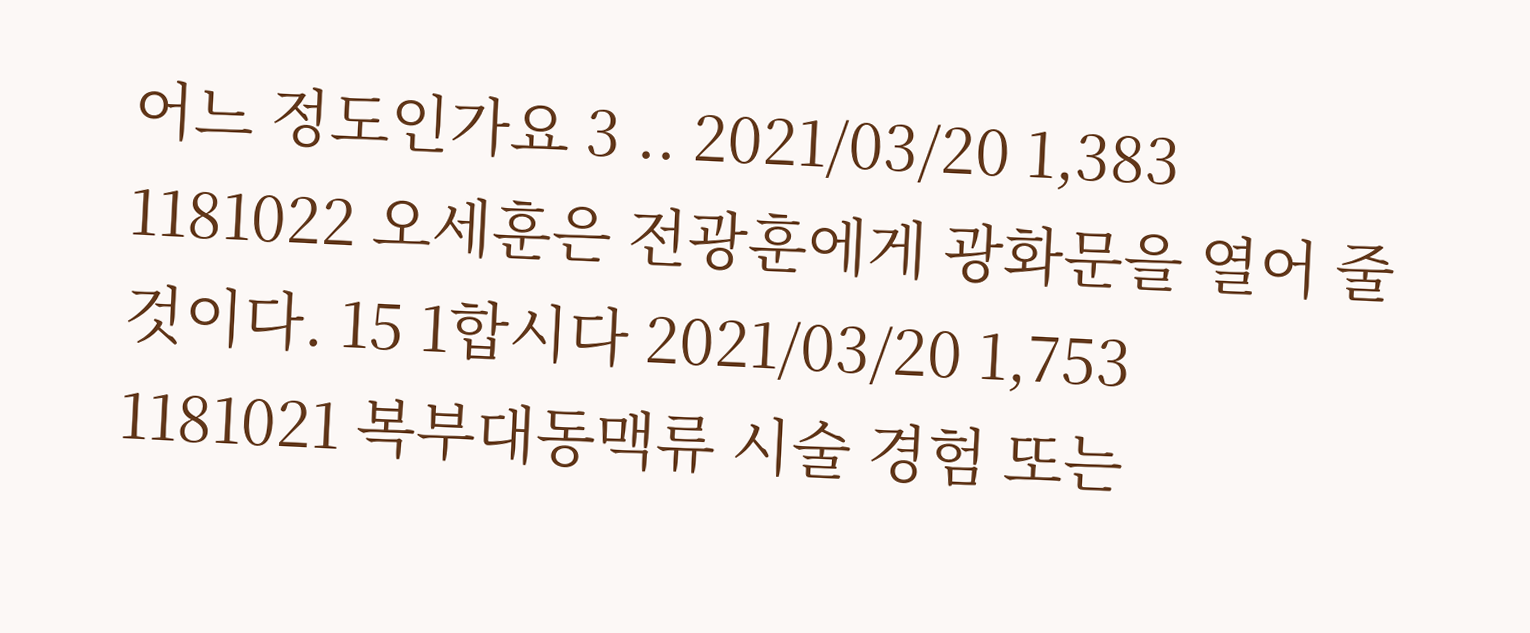어느 정도인가요 3 .. 2021/03/20 1,383
1181022 오세훈은 전광훈에게 광화문을 열어 줄 것이다. 15 1합시다 2021/03/20 1,753
1181021 복부대동맥류 시술 경험 또는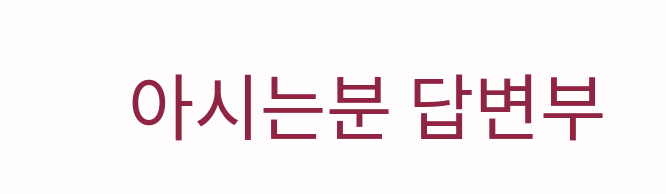아시는분 답변부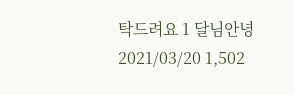탁드려요 1 달님안녕 2021/03/20 1,502